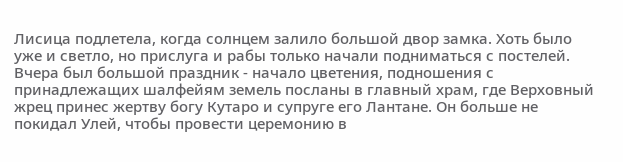Лисица подлетела, когда солнцем залило большой двор замка. Хоть было уже и светло, но прислуга и рабы только начали подниматься с постелей. Вчера был большой праздник - начало цветения, подношения с принадлежащих шалфейям земель посланы в главный храм, где Верховный жрец принес жертву богу Кутаро и супруге его Лантане. Он больше не покидал Улей, чтобы провести церемонию в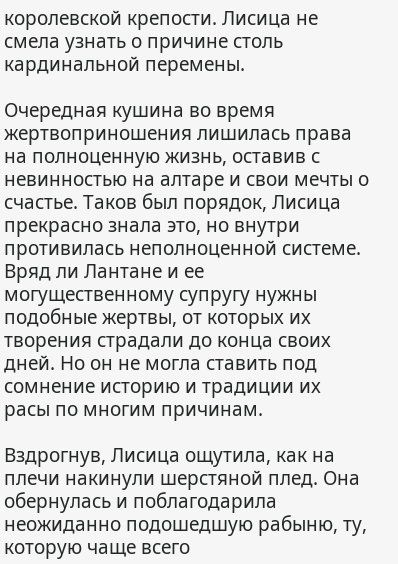королевской крепости. Лисица не смела узнать о причине столь кардинальной перемены.

Очередная кушина во время жертвоприношения лишилась права на полноценную жизнь, оставив с невинностью на алтаре и свои мечты о счастье. Таков был порядок, Лисица прекрасно знала это, но внутри противилась неполноценной системе. Вряд ли Лантане и ее могущественному супругу нужны подобные жертвы, от которых их творения страдали до конца своих дней. Но он не могла ставить под сомнение историю и традиции их расы по многим причинам.

Вздрогнув, Лисица ощутила, как на плечи накинули шерстяной плед. Она обернулась и поблагодарила неожиданно подошедшую рабыню, ту, которую чаще всего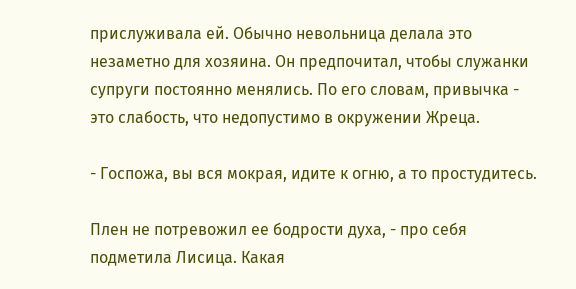прислуживала ей. Обычно невольница делала это незаметно для хозяина. Он предпочитал, чтобы служанки супруги постоянно менялись. По его словам, привычка - это слабость, что недопустимо в окружении Жреца.

- Госпожа, вы вся мокрая, идите к огню, а то простудитесь.

Плен не потревожил ее бодрости духа, - про себя подметила Лисица. Какая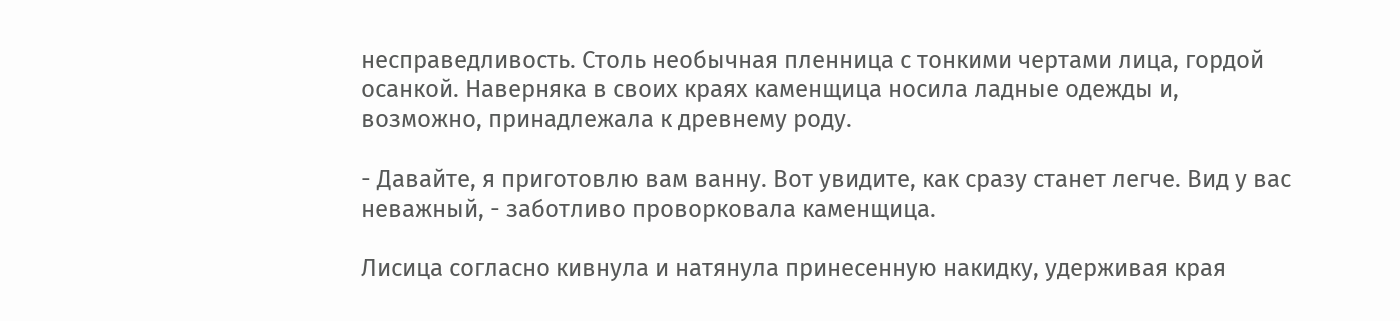несправедливость. Столь необычная пленница с тонкими чертами лица, гордой осанкой. Наверняка в своих краях каменщица носила ладные одежды и, возможно, принадлежала к древнему роду.

- Давайте, я приготовлю вам ванну. Вот увидите, как сразу станет легче. Вид у вас неважный, - заботливо проворковала каменщица.

Лисица согласно кивнула и натянула принесенную накидку, удерживая края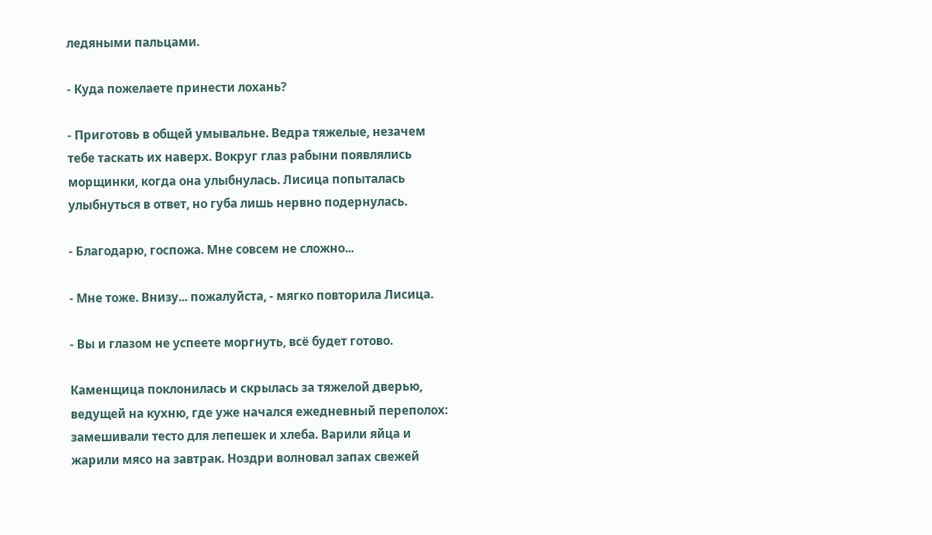ледяными пальцами.

- Куда пожелаете принести лохань?

- Приготовь в общей умывальне. Ведра тяжелые, незачем тебе таскать их наверх. Вокруг глаз рабыни появлялись морщинки, когда она улыбнулась. Лисица попыталась улыбнуться в ответ, но губа лишь нервно подернулась.

- Благодарю, госпожа. Мне совсем не сложно...

- Мне тоже. Внизу... пожалуйста, - мягко повторила Лисица.

- Вы и глазом не успеете моргнуть, всё будет готово.

Каменщица поклонилась и скрылась за тяжелой дверью, ведущей на кухню, где уже начался ежедневный переполох: замешивали тесто для лепешек и хлеба. Варили яйца и жарили мясо на завтрак. Ноздри волновал запах свежей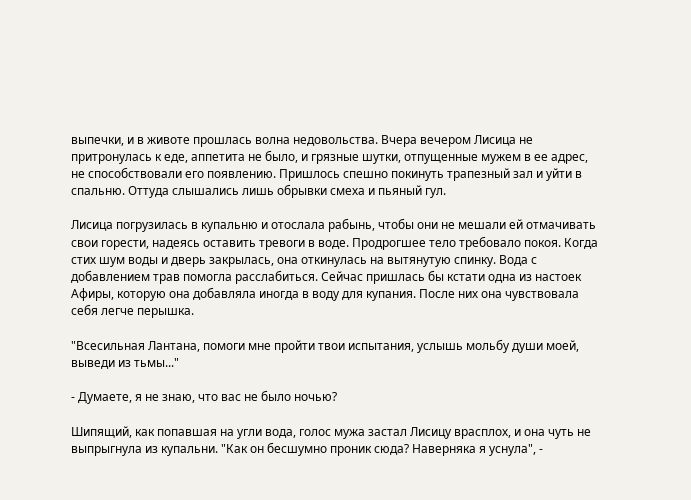выпечки, и в животе прошлась волна недовольства. Вчера вечером Лисица не притронулась к еде, аппетита не было, и грязные шутки, отпущенные мужем в ее адрес, не способствовали его появлению. Пришлось спешно покинуть трапезный зал и уйти в спальню. Оттуда слышались лишь обрывки смеха и пьяный гул.

Лисица погрузилась в купальню и отослала рабынь, чтобы они не мешали ей отмачивать свои горести, надеясь оставить тревоги в воде. Продрогшее тело требовало покоя. Когда стих шум воды и дверь закрылась, она откинулась на вытянутую спинку. Вода с добавлением трав помогла расслабиться. Сейчас пришлась бы кстати одна из настоек Афиры, которую она добавляла иногда в воду для купания. После них она чувствовала себя легче перышка.

"Всесильная Лантана, помоги мне пройти твои испытания, услышь мольбу души моей, выведи из тьмы..."

- Думаете, я не знаю, что вас не было ночью?

Шипящий, как попавшая на угли вода, голос мужа застал Лисицу врасплох, и она чуть не выпрыгнула из купальни. "Как он бесшумно проник сюда? Наверняка я уснула", -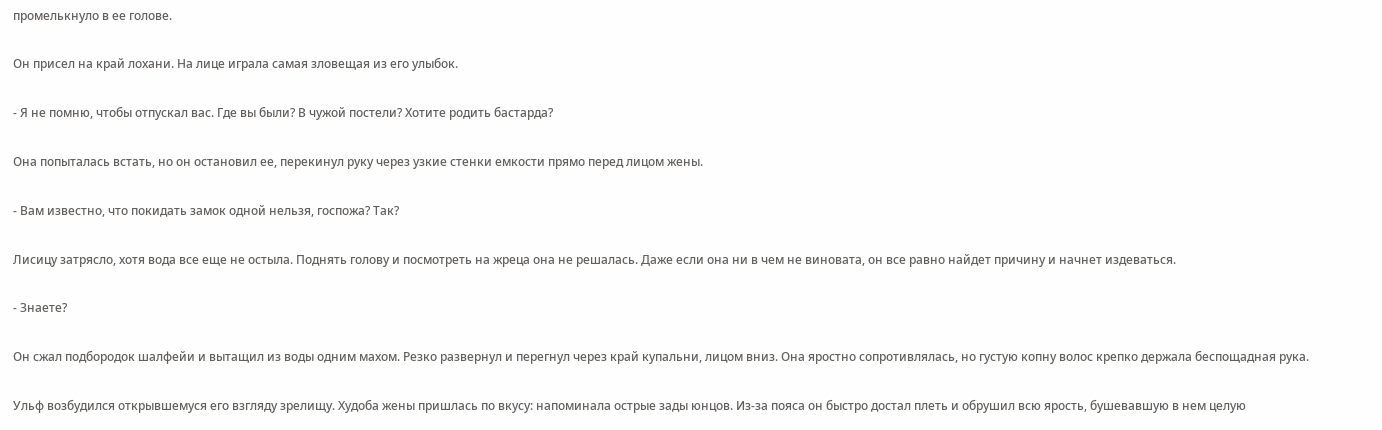промелькнуло в ее голове.

Он присел на край лохани. На лице играла самая зловещая из его улыбок.

- Я не помню, чтобы отпускал вас. Где вы были? В чужой постели? Хотите родить бастарда?

Она попыталась встать, но он остановил ее, перекинул руку через узкие стенки емкости прямо перед лицом жены.

- Вам известно, что покидать замок одной нельзя, госпожа? Так?

Лисицу затрясло, хотя вода все еще не остыла. Поднять голову и посмотреть на жреца она не решалась. Даже если она ни в чем не виновата, он все равно найдет причину и начнет издеваться.

- Знаете?

Он сжал подбородок шалфейи и вытащил из воды одним махом. Резко развернул и перегнул через край купальни, лицом вниз. Она яростно сопротивлялась, но густую копну волос крепко держала беспощадная рука.

Ульф возбудился открывшемуся его взгляду зрелищу. Худоба жены пришлась по вкусу: напоминала острые зады юнцов. Из-за пояса он быстро достал плеть и обрушил всю ярость, бушевавшую в нем целую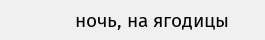ночь, на ягодицы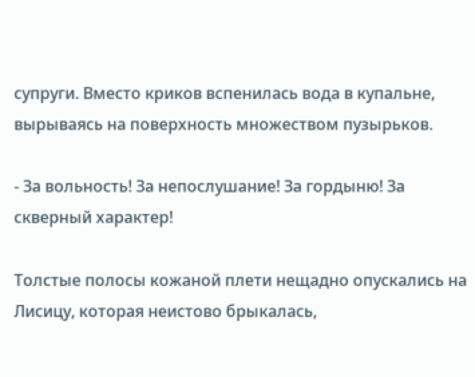супруги. Вместо криков вспенилась вода в купальне, вырываясь на поверхность множеством пузырьков.

- За вольность! За непослушание! За гордыню! За скверный характер!

Толстые полосы кожаной плети нещадно опускались на Лисицу, которая неистово брыкалась,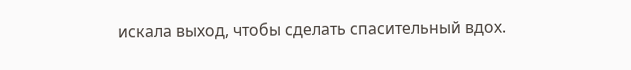искала выход, чтобы сделать спасительный вдох.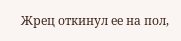Жрец откинул ее на пол,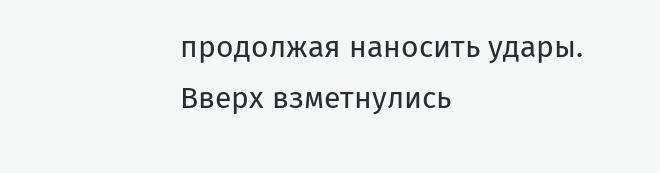продолжая наносить удары. Вверх взметнулись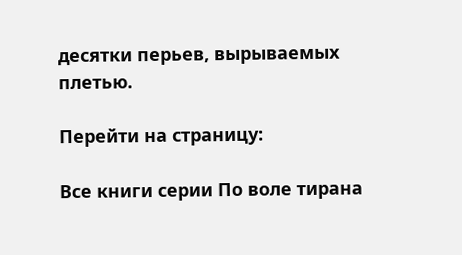десятки перьев, вырываемых плетью.

Перейти на страницу:

Все книги серии По воле тирана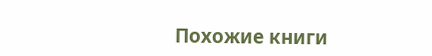Похожие книги